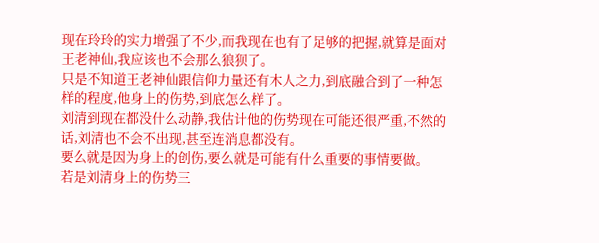现在玲玲的实力增强了不少,而我现在也有了足够的把握,就算是面对王老神仙,我应该也不会那么狼狈了。
只是不知道王老神仙跟信仰力量还有木人之力,到底融合到了一种怎样的程度,他身上的伤势,到底怎么样了。
刘清到现在都没什么动静,我估计他的伤势现在可能还很严重,不然的话,刘清也不会不出现,甚至连消息都没有。
要么就是因为身上的创伤,要么就是可能有什么重要的事情要做。
若是刘清身上的伤势三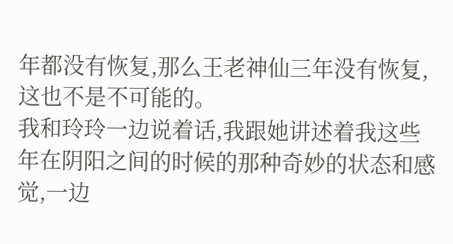年都没有恢复,那么王老神仙三年没有恢复,这也不是不可能的。
我和玲玲一边说着话,我跟她讲述着我这些年在阴阳之间的时候的那种奇妙的状态和感觉,一边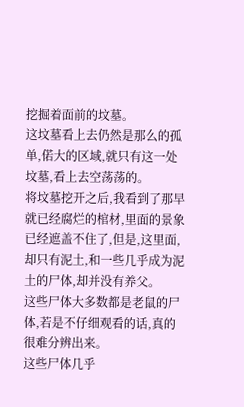挖掘着面前的坟墓。
这坟墓看上去仍然是那么的孤单,偌大的区域,就只有这一处坟墓,看上去空荡荡的。
将坟墓挖开之后,我看到了那早就已经腐烂的棺材,里面的景象已经遮盖不住了,但是,这里面,却只有泥土,和一些几乎成为泥土的尸体,却并没有养父。
这些尸体大多数都是老鼠的尸体,若是不仔细观看的话,真的很难分辨出来。
这些尸体几乎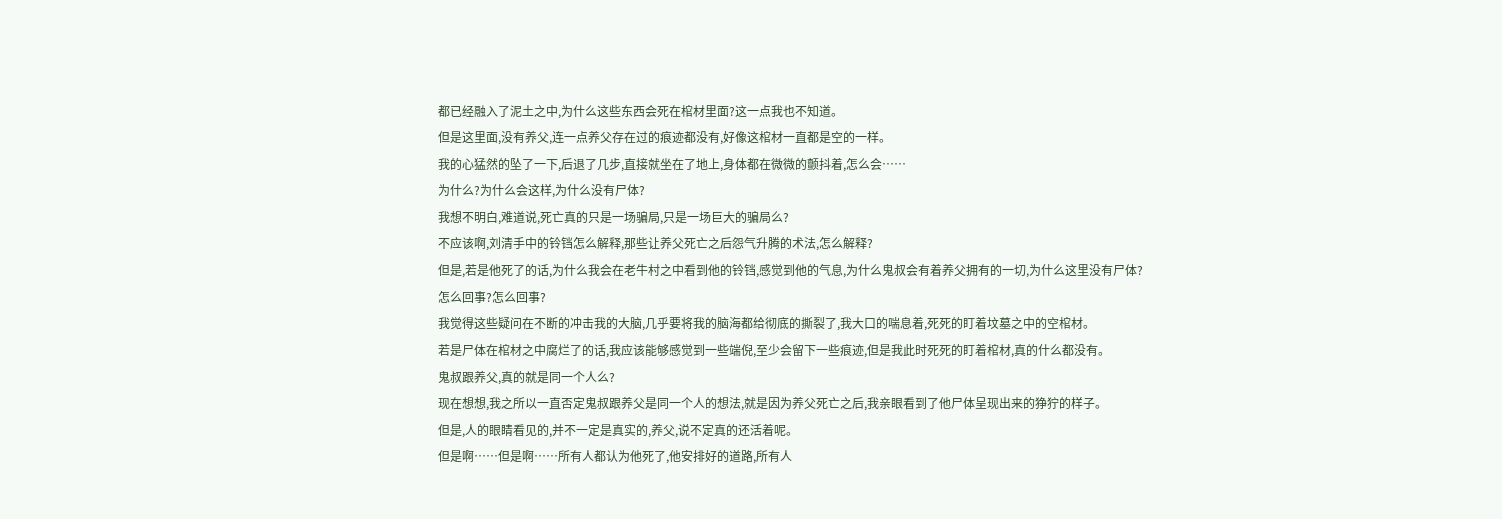都已经融入了泥土之中,为什么这些东西会死在棺材里面?这一点我也不知道。
但是这里面,没有养父,连一点养父存在过的痕迹都没有,好像这棺材一直都是空的一样。
我的心猛然的坠了一下,后退了几步,直接就坐在了地上,身体都在微微的颤抖着,怎么会……
为什么?为什么会这样,为什么没有尸体?
我想不明白,难道说,死亡真的只是一场骗局,只是一场巨大的骗局么?
不应该啊,刘清手中的铃铛怎么解释,那些让养父死亡之后怨气升腾的术法,怎么解释?
但是,若是他死了的话,为什么我会在老牛村之中看到他的铃铛,感觉到他的气息,为什么鬼叔会有着养父拥有的一切,为什么这里没有尸体?
怎么回事?怎么回事?
我觉得这些疑问在不断的冲击我的大脑,几乎要将我的脑海都给彻底的撕裂了,我大口的喘息着,死死的盯着坟墓之中的空棺材。
若是尸体在棺材之中腐烂了的话,我应该能够感觉到一些端倪,至少会留下一些痕迹,但是我此时死死的盯着棺材,真的什么都没有。
鬼叔跟养父,真的就是同一个人么?
现在想想,我之所以一直否定鬼叔跟养父是同一个人的想法,就是因为养父死亡之后,我亲眼看到了他尸体呈现出来的狰狞的样子。
但是,人的眼睛看见的,并不一定是真实的,养父,说不定真的还活着呢。
但是啊……但是啊……所有人都认为他死了,他安排好的道路,所有人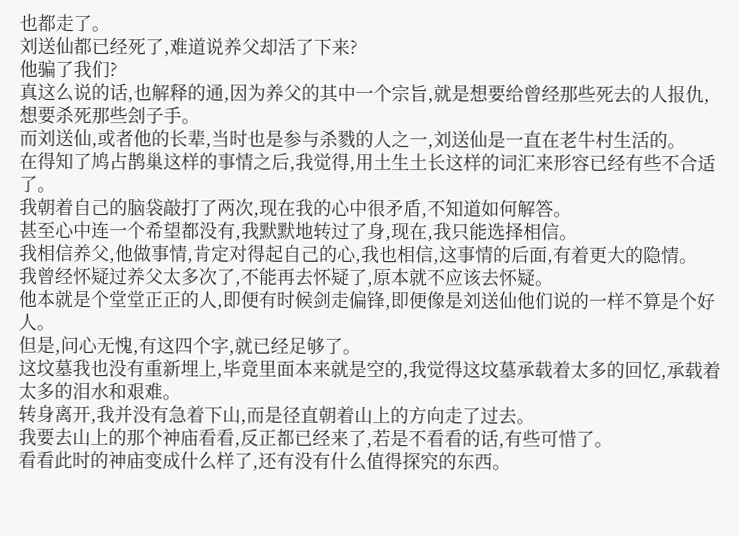也都走了。
刘送仙都已经死了,难道说养父却活了下来?
他骗了我们?
真这么说的话,也解释的通,因为养父的其中一个宗旨,就是想要给曾经那些死去的人报仇,想要杀死那些刽子手。
而刘送仙,或者他的长辈,当时也是参与杀戮的人之一,刘送仙是一直在老牛村生活的。
在得知了鸠占鹊巢这样的事情之后,我觉得,用土生土长这样的词汇来形容已经有些不合适了。
我朝着自己的脑袋敲打了两次,现在我的心中很矛盾,不知道如何解答。
甚至心中连一个希望都没有,我默默地转过了身,现在,我只能选择相信。
我相信养父,他做事情,肯定对得起自己的心,我也相信,这事情的后面,有着更大的隐情。
我曾经怀疑过养父太多次了,不能再去怀疑了,原本就不应该去怀疑。
他本就是个堂堂正正的人,即便有时候剑走偏锋,即便像是刘送仙他们说的一样不算是个好人。
但是,问心无愧,有这四个字,就已经足够了。
这坟墓我也没有重新埋上,毕竟里面本来就是空的,我觉得这坟墓承载着太多的回忆,承载着太多的泪水和艰难。
转身离开,我并没有急着下山,而是径直朝着山上的方向走了过去。
我要去山上的那个神庙看看,反正都已经来了,若是不看看的话,有些可惜了。
看看此时的神庙变成什么样了,还有没有什么值得探究的东西。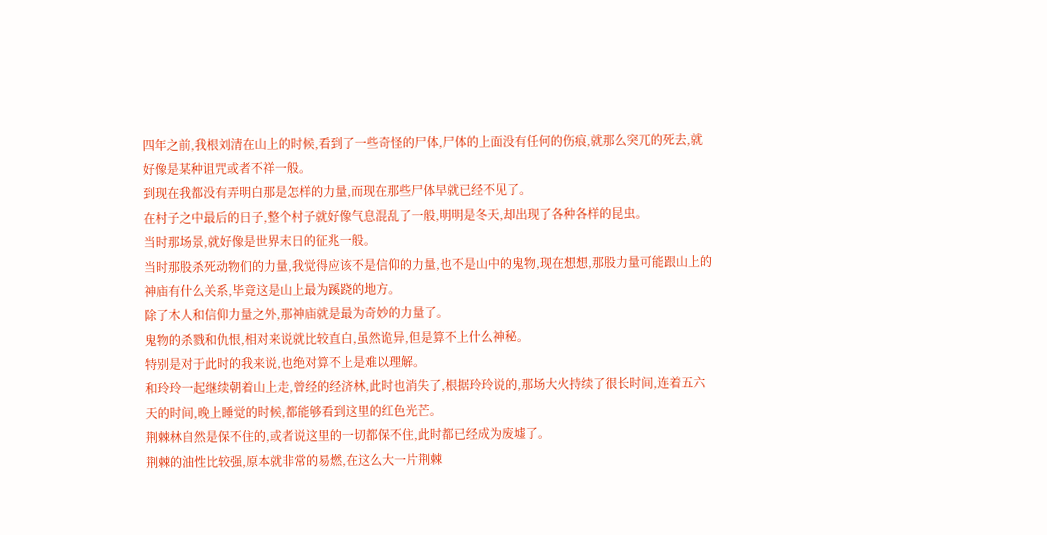四年之前,我根刘清在山上的时候,看到了一些奇怪的尸体,尸体的上面没有任何的伤痕,就那么突兀的死去,就好像是某种诅咒或者不祥一般。
到现在我都没有弄明白那是怎样的力量,而现在那些尸体早就已经不见了。
在村子之中最后的日子,整个村子就好像气息混乱了一般,明明是冬天,却出现了各种各样的昆虫。
当时那场景,就好像是世界末日的征兆一般。
当时那股杀死动物们的力量,我觉得应该不是信仰的力量,也不是山中的鬼物,现在想想,那股力量可能跟山上的神庙有什么关系,毕竟这是山上最为蹊跷的地方。
除了木人和信仰力量之外,那神庙就是最为奇妙的力量了。
鬼物的杀戮和仇恨,相对来说就比较直白,虽然诡异,但是算不上什么神秘。
特别是对于此时的我来说,也绝对算不上是难以理解。
和玲玲一起继续朝着山上走,曾经的经济林,此时也消失了,根据玲玲说的,那场大火持续了很长时间,连着五六天的时间,晚上睡觉的时候,都能够看到这里的红色光芒。
荆棘林自然是保不住的,或者说这里的一切都保不住,此时都已经成为废墟了。
荆棘的油性比较强,原本就非常的易燃,在这么大一片荆棘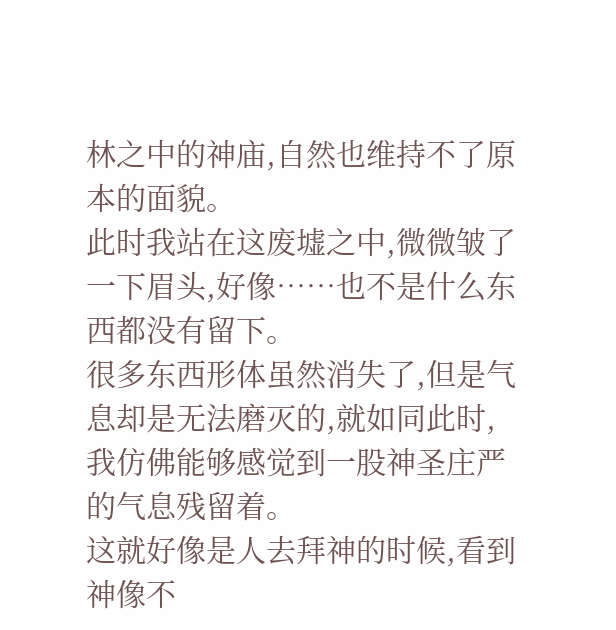林之中的神庙,自然也维持不了原本的面貌。
此时我站在这废墟之中,微微皱了一下眉头,好像……也不是什么东西都没有留下。
很多东西形体虽然消失了,但是气息却是无法磨灭的,就如同此时,我仿佛能够感觉到一股神圣庄严的气息残留着。
这就好像是人去拜神的时候,看到神像不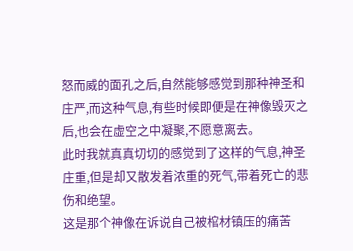怒而威的面孔之后,自然能够感觉到那种神圣和庄严,而这种气息,有些时候即便是在神像毁灭之后,也会在虚空之中凝聚,不愿意离去。
此时我就真真切切的感觉到了这样的气息,神圣庄重,但是却又散发着浓重的死气,带着死亡的悲伤和绝望。
这是那个神像在诉说自己被棺材镇压的痛苦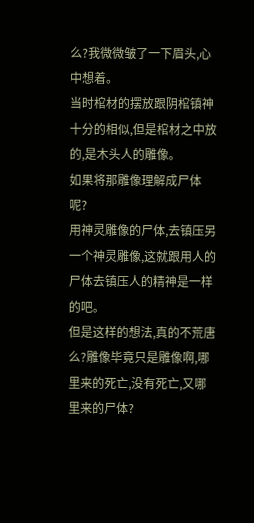么?我微微皱了一下眉头,心中想着。
当时棺材的摆放跟阴棺镇神十分的相似,但是棺材之中放的,是木头人的雕像。
如果将那雕像理解成尸体呢?
用神灵雕像的尸体,去镇压另一个神灵雕像,这就跟用人的尸体去镇压人的精神是一样的吧。
但是这样的想法,真的不荒唐么?雕像毕竟只是雕像啊,哪里来的死亡,没有死亡,又哪里来的尸体?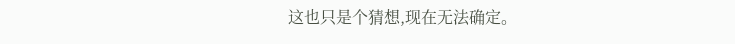这也只是个猜想,现在无法确定。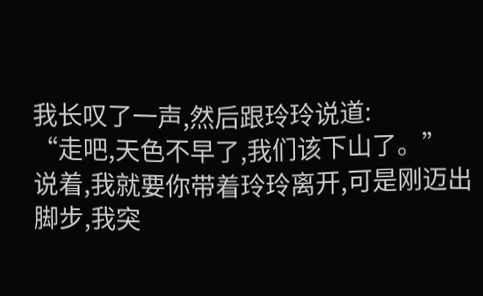我长叹了一声,然后跟玲玲说道:
“走吧,天色不早了,我们该下山了。”
说着,我就要你带着玲玲离开,可是刚迈出脚步,我突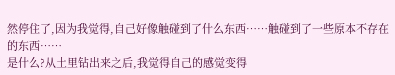然停住了,因为我觉得,自己好像触碰到了什么东西……触碰到了一些原本不存在的东西……
是什么?从土里钻出来之后,我觉得自己的感觉变得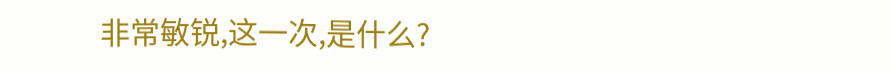非常敏锐,这一次,是什么?